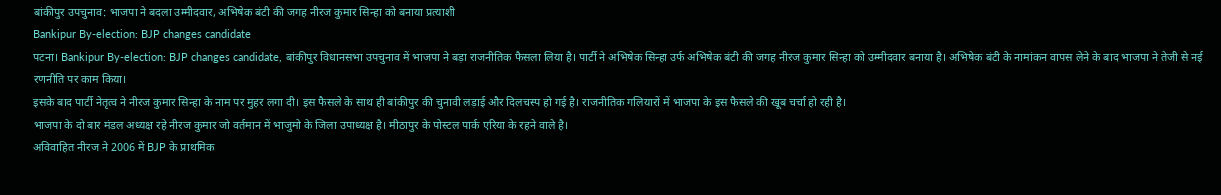बांकीपुर उपचुनाव: भाजपा ने बदला उम्मीदवार, अभिषेक बंटी की जगह नीरज कुमार सिन्हा को बनाया प्रत्याशी
Bankipur By-election: BJP changes candidate
पटना। Bankipur By-election: BJP changes candidate, बांकीपुर विधानसभा उपचुनाव में भाजपा ने बड़ा राजनीतिक फैसला लिया है। पार्टी ने अभिषेक सिन्हा उर्फ अभिषेक बंटी की जगह नीरज कुमार सिन्हा को उम्मीदवार बनाया है। अभिषेक बंटी के नामांकन वापस लेने के बाद भाजपा ने तेजी से नई रणनीति पर काम किया।
इसके बाद पार्टी नेतृत्व ने नीरज कुमार सिन्हा के नाम पर मुहर लगा दी। इस फैसले के साथ ही बांकीपुर की चुनावी लड़ाई और दिलचस्प हो गई है। राजनीतिक गलियारों में भाजपा के इस फैसले की खूब चर्चा हो रही है।
भाजपा के दो बार मंडल अध्यक्ष रहे नीरज कुमार जो वर्तमान में भाजुमो के जिला उपाध्यक्ष है। मीठापुर के पोस्टल पार्क एरिया के रहने वाले है।
अविवाहित नीरज ने 2006 में BJP के प्राथमिक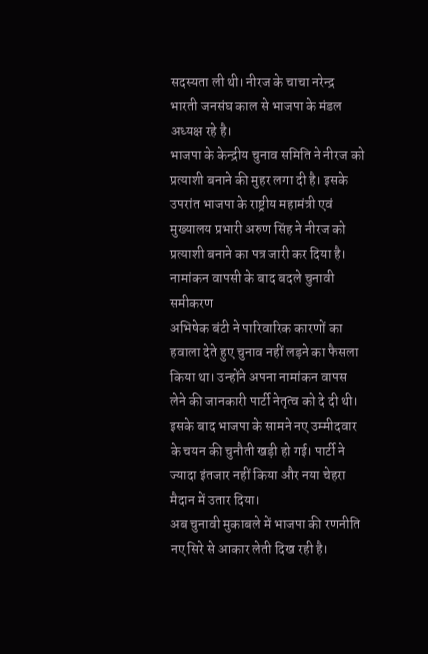सदस्यता ली थी। नीरज के चाचा नरेन्द्र भारती जनसंघ काल से भाजपा के मंडल अध्यक्ष रहे है।
भाजपा के केन्द्रीय चुनाव समिति ने नीरज को प्रत्याशी बनाने की मुहर लगा दी है। इसके उपरांत भाजपा के राष्ट्रीय महामंत्री एवं मुख्यालय प्रभारी अरुण सिंह ने नीरज को प्रत्याशी बनाने का पत्र जारी कर दिया है।
नामांकन वापसी के बाद बदले चुनावी समीकरण
अभिषेक बंटी ने पारिवारिक कारणों का हवाला देते हुए चुनाव नहीं लड़ने का फैसला किया था। उन्होंने अपना नामांकन वापस लेने की जानकारी पार्टी नेतृत्व को दे दी थी।
इसके बाद भाजपा के सामने नए उम्मीदवार के चयन की चुनौती खड़ी हो गई। पार्टी ने ज्यादा इंतजार नहीं किया और नया चेहरा मैदान में उतार दिया।
अब चुनावी मुकाबले में भाजपा की रणनीति नए सिरे से आकार लेती दिख रही है।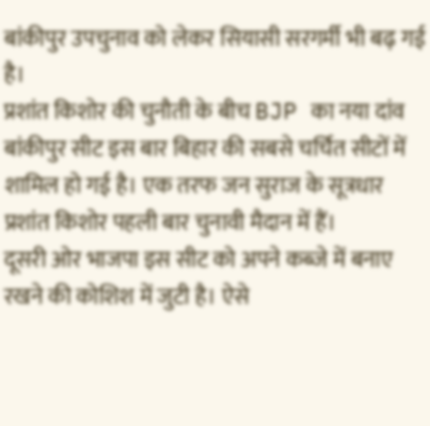बांकीपुर उपचुनाव को लेकर सियासी सरगर्मी भी बढ़ गई है।
प्रशांत किशोर की चुनौती के बीच BJP का नया दांव
बांकीपुर सीट इस बार बिहार की सबसे चर्चित सीटों में शामिल हो गई है। एक तरफ जन सुराज के सूत्रधार प्रशांत किशोर पहली बार चुनावी मैदान में हैं।
दूसरी ओर भाजपा इस सीट को अपने कब्जे में बनाए रखने की कोशिश में जुटी है। ऐसे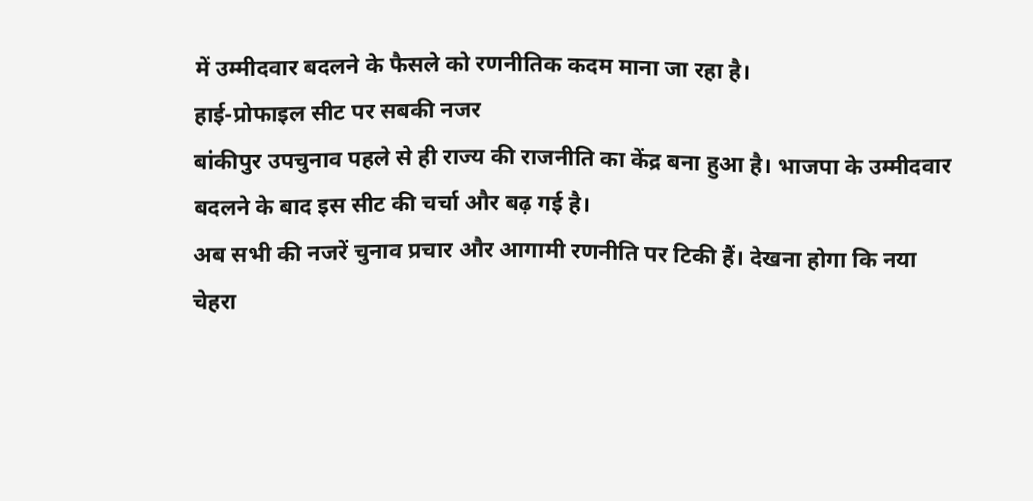में उम्मीदवार बदलने के फैसले को रणनीतिक कदम माना जा रहा है।
हाई-प्रोफाइल सीट पर सबकी नजर
बांकीपुर उपचुनाव पहले से ही राज्य की राजनीति का केंद्र बना हुआ है। भाजपा के उम्मीदवार बदलने के बाद इस सीट की चर्चा और बढ़ गई है।
अब सभी की नजरें चुनाव प्रचार और आगामी रणनीति पर टिकी हैं। देखना होगा कि नया चेहरा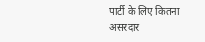पार्टी के लिए कितना असरदार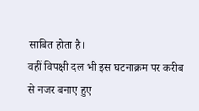साबित होता है।
वहीं विपक्षी दल भी इस घटनाक्रम पर करीब से नजर बनाए हुए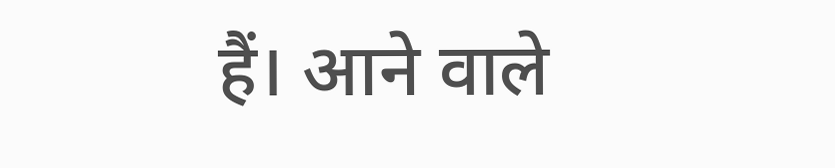हैं। आने वाले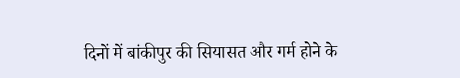दिनों में बांकीपुर की सियासत और गर्म होने के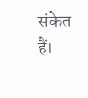संकेत हैं।